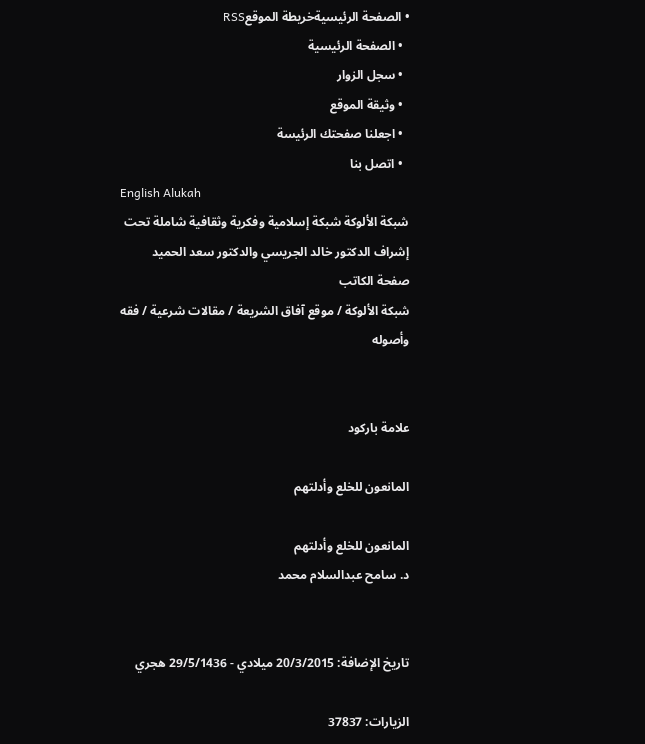• الصفحة الرئيسيةخريطة الموقعRSS
  • الصفحة الرئيسية
  • سجل الزوار
  • وثيقة الموقع
  • اجعلنا صفحتك الرئيسة
  • اتصل بنا
English Alukah
شبكة الألوكة شبكة إسلامية وفكرية وثقافية شاملة تحت إشراف الدكتور خالد الجريسي والدكتور سعد الحميد
صفحة الكاتب
شبكة الألوكة / موقع آفاق الشريعة / مقالات شرعية / فقه وأصوله


علامة باركود

المانعون للخلع وأدلتهم

المانعون للخلع وأدلتهم
د. سامح عبدالسلام محمد


تاريخ الإضافة: 20/3/2015 ميلادي - 29/5/1436 هجري

الزيارات: 37837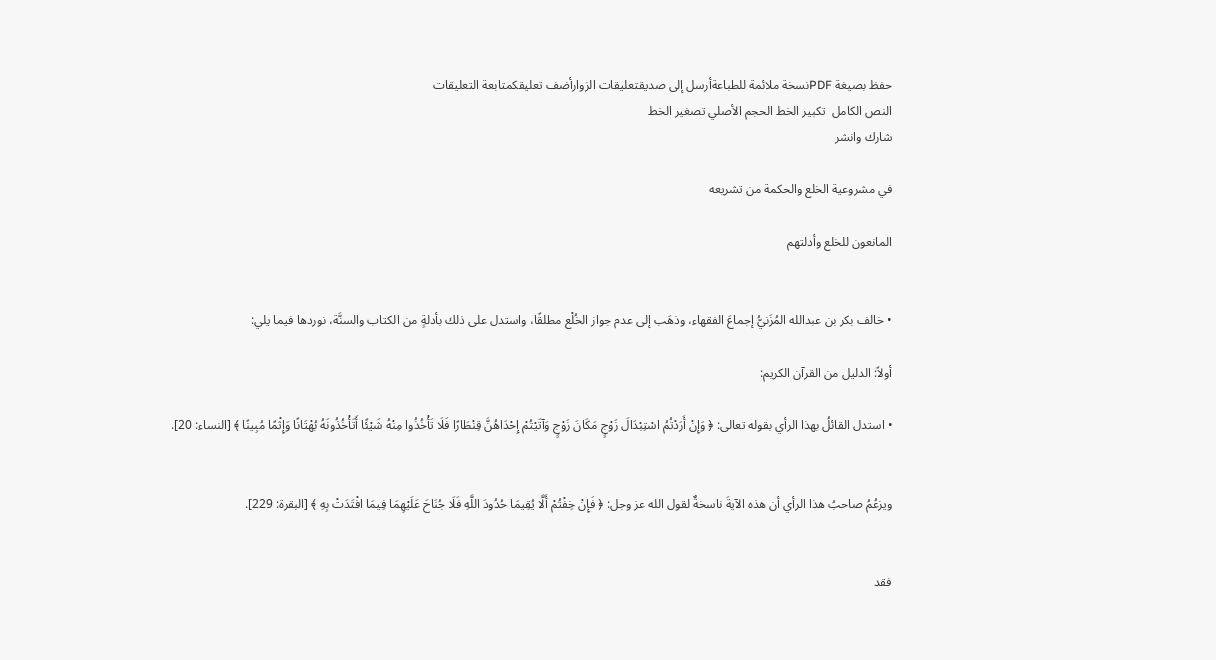حفظ بصيغة PDFنسخة ملائمة للطباعةأرسل إلى صديقتعليقات الزوارأضف تعليقكمتابعة التعليقات
النص الكامل  تكبير الخط الحجم الأصلي تصغير الخط
شارك وانشر

في مشروعية الخلع والحكمة من تشريعه

المانعون للخلع وأدلتهم


• خالف بكر بن عبدالله المُزَنيُّ إجماعَ الفقهاء، وذهَب إلى عدم جواز الخُلْع مطلقًا، واستدل على ذلك بأدلةٍ من الكتاب والسنَّة، نوردها فيما يلي:

أولاً: الدليل من القرآن الكريم:

• استدل القائلُ بهذا الرأي بقوله تعالى: ﴿ وَإِنْ أَرَدْتُمُ اسْتِبْدَالَ زَوْجٍ مَكَانَ زَوْجٍ وَآتَيْتُمْ إِحْدَاهُنَّ قِنْطَارًا فَلَا تَأْخُذُوا مِنْهُ شَيْئًا أَتَأْخُذُونَهُ بُهْتَانًا وَإِثْمًا مُبِينًا ﴾ [النساء: 20].


ويزعُمُ صاحبُ هذا الرأي أن هذه الآيةَ ناسخةٌ لقول الله عز وجل: ﴿ فَإِنْ خِفْتُمْ أَلَّا يُقِيمَا حُدُودَ اللَّهِ فَلَا جُنَاحَ عَلَيْهِمَا فِيمَا افْتَدَتْ بِهِ ﴾ [البقرة: 229].


فقد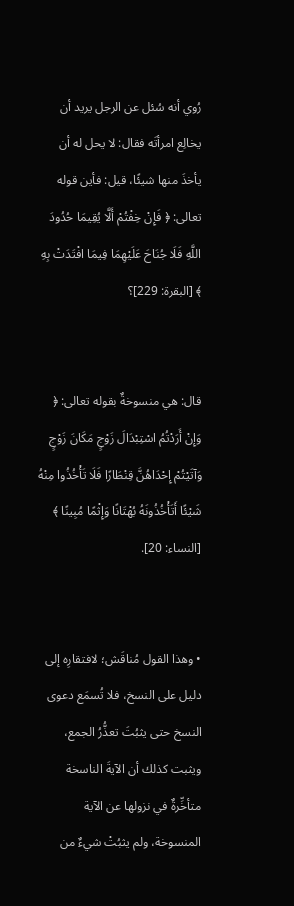رُوي أنه سُئل عن الرجل يريد أن يخالِع امرأتَه فقال: لا يحل له أن يأخذَ منها شيئًا، قيل: فأين قوله تعالى: ﴿ فَإِنْ خِفْتُمْ أَلَّا يُقِيمَا حُدُودَ اللَّهِ فَلَا جُنَاحَ عَلَيْهِمَا فِيمَا افْتَدَتْ بِهِ ﴾ [البقرة: 229]؟


قال: هي منسوخةٌ بقوله تعالى: ﴿ وَإِنْ أَرَدْتُمُ اسْتِبْدَالَ زَوْجٍ مَكَانَ زَوْجٍ وَآتَيْتُمْ إِحْدَاهُنَّ قِنْطَارًا فَلَا تَأْخُذُوا مِنْهُ شَيْئًا أَتَأْخُذُونَهُ بُهْتَانًا وَإِثْمًا مُبِينًا ﴾ [النساء: 20].


• وهذا القول مُناقَش؛ لافتقارِه إلى دليل على النسخ، فلا تُسمَع دعوى النسخ حتى يثبُتَ تعذُّرُ الجمع، ويثبت كذلك أن الآيةَ الناسخة متأخِّرةٌ في نزولها عن الآية المنسوخة، ولم يثبُتْ شيءٌ من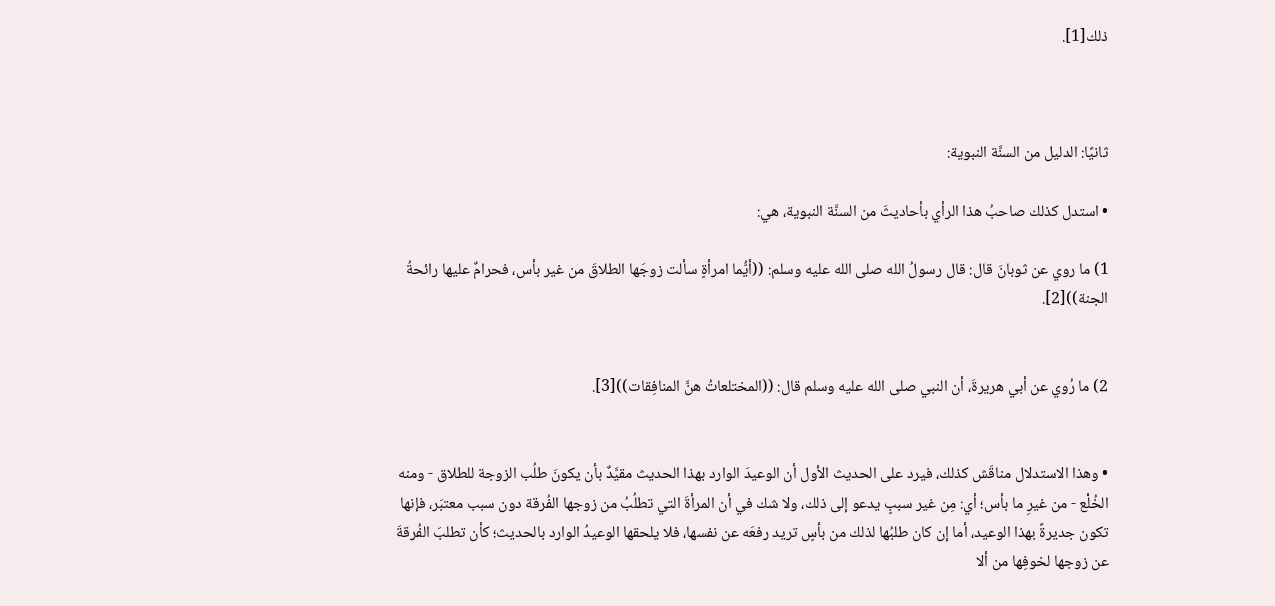ذلك[1].



ثانيًا: الدليل من السنَّة النبوية:

• استدل كذلك صاحبُ هذا الرأي بأحاديثَ من السنَّة النبوية، هي:

1) ما روي عن ثوبانَ قال: قال رسولُ الله صلى الله عليه وسلم: ((أيُّما امرأةٍ سألت زوجَها الطلاقَ من غير بأس، فحرامٌ عليها رائحةُ الجنة))[2].


2) ما رُوي عن أبي هريرةَ، أن النبي صلى الله عليه وسلم قال: ((المختلعاتُ هنَّ المنافِقات))[3].


• وهذا الاستدلال مناقَش كذلك، فيرد على الحديث الأول أن الوعيدَ الوارد بهذا الحديث مقيَّدٌ بأن يكونَ طلُب الزوجة للطلاق - ومنه الخُلْع - من غيرِ ما بأس؛ أي: مِن غير سببٍ يدعو إلى ذلك، ولا شك في أن المرأةَ التي تطلُبُ من زوجها الفُرقة دون سبب معتبَر، فإنها تكون جديرةً بهذا الوعيد، أما إن كان طلبُها لذلك من بأسٍ تريد رفعَه عن نفسها، فلا يلحقها الوعيدُ الوارد بالحديث؛ كأن تطلبَ الفُرقةَ عن زوجها لخوفِها من ألا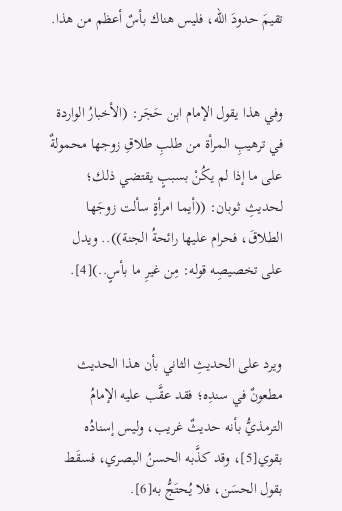تقيمَ حدودَ الله، فليس هناك بأسٌ أعظم من هذا.


وفي هذا يقول الإمام ابن حَجَر: (الأخبارُ الواردة في ترهيبِ المرأة من طلبِ طلاقِ زوجها محمولةٌ على ما إذا لم يكُنْ بسببٍ يقتضي ذلك؛ لحديثِ ثوبان: ((أيما امرأةٍ سألت زوجَها الطلاقَ، فحرام عليها رائحةُ الجنة)).. ويدل على تخصيصِه قوله: مِن غيرِ ما بأسٍ..)[4].


ويرد على الحديثِ الثاني بأن هذا الحديث مطعونٌ في سندِه؛ فقد عقَّب عليه الإمامُ الترمذيُّ بأنه حديثٌ غريب، وليس إسنادُه بقوي[5]، وقد كذَّبه الحسنُ البصري، فسقَط بقول الحسَن، فلا يُحتَجُّ به[6].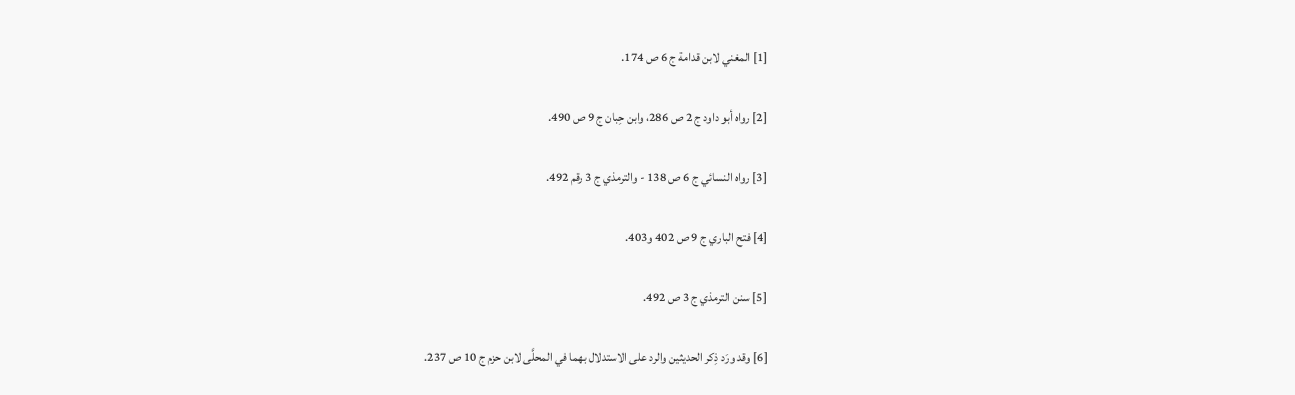[1] المغني لابن قدامة ج 6 ص 174.

[2] رواه أبو داود ج 2 ص 286، وابن حِبان ج 9 ص 490.

[3] رواه النسائي ج 6 ص 138 - والترمذي ج 3 رقم 492.

[4] فتح الباري ج 9 ص 402 و403.

[5] سنن الترمذي ج 3 ص 492.

[6] وقد ورَد ذِكر الحديثين والرد على الاستدلال بهما في المحلَّى لابن حزم ج 10 ص 237.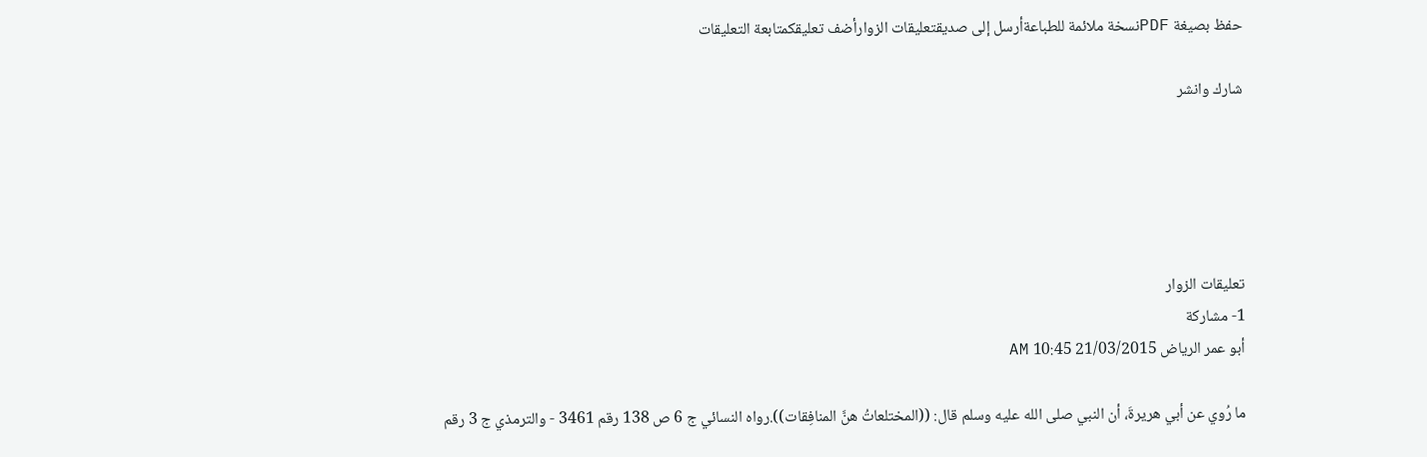حفظ بصيغة PDFنسخة ملائمة للطباعةأرسل إلى صديقتعليقات الزوارأضف تعليقكمتابعة التعليقات

شارك وانشر





تعليقات الزوار
1- مشاركة
أبو عمر الرياض 21/03/2015 10:45 AM

ما رُوي عن أبي هريرةَ، أن النبي صلى الله عليه وسلم قال: ((المختلعاتُ هنَّ المنافِقات)).رواه النسائي ج 6 ص 138 رقم 3461 - والترمذي ج 3 رقم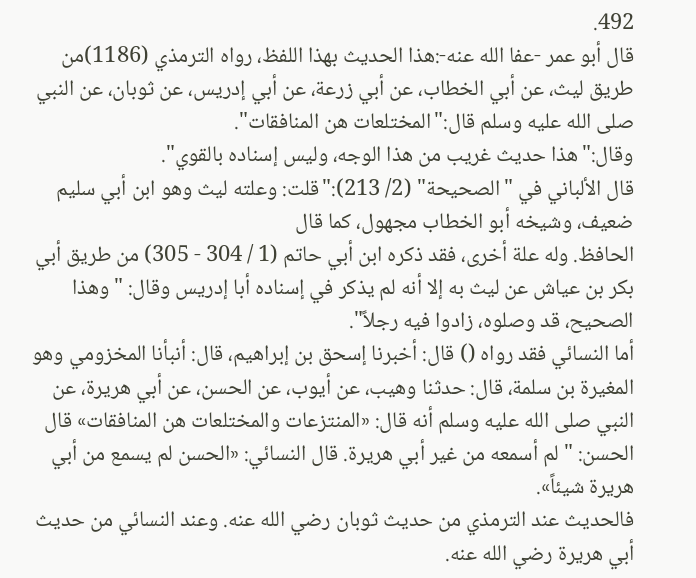492.
قال أبو عمر -عفا الله عنه-:هذا الحديث بهذا اللفظ، رواه الترمذي (1186)من طريق ليث، عن أبي الخطاب، عن أبي زرعة، عن أبي إدريس، عن ثوبان، عن النبي صلى الله عليه وسلم قال:"المختلعات هن المنافقات".
وقال:"هذا حديث غريب من هذا الوجه، وليس إسناده بالقوي".
قال الألباني في "الصحيحة" (2/ 213):"قلت: وعلته ليث وهو ابن أبي سليم ضعيف، وشيخه أبو الخطاب مجهول، كما قال
الحافظ. وله علة أخرى، فقد ذكره ابن أبي حاتم (1 / 304 - 305) من طريق أبي
بكر بن عياش عن ليث به إلا أنه لم يذكر في إسناده أبا إدريس وقال: " وهذا
الصحيح، قد وصلوه، زادوا فيه رجلاً".
أما النسائي فقد رواه () قال: أخبرنا إسحق بن إبراهيم، قال: أنبأنا المخزومي وهو المغيرة بن سلمة، قال: حدثنا وهيب، عن أيوب، عن الحسن، عن أبي هريرة، عن النبي صلى الله عليه وسلم أنه قال: «المنتزعات والمختلعات هن المنافقات» قال الحسن: " لم أسمعه من غير أبي هريرة. قال النسائي: «الحسن لم يسمع من أبي هريرة شيئاً».
فالحديث عند الترمذي من حديث ثوبان رضي الله عنه. وعند النسائي من حديث أبي هريرة رضي الله عنه.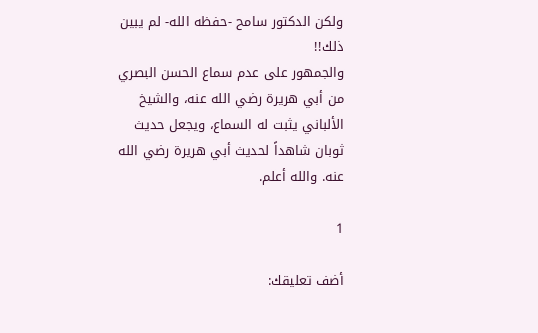ولكن الدكتور سامح -حفظه الله- لم يبين ذلك!!
والجمهور على عدم سماع الحسن البصري من أبي هريرة رضي الله عنه، والشيخ الألباني يثبت له السماع، ويجعل حديث ثوبان شاهداً لحديث أبي هريرة رضي الله عنه. والله أعلم.

1

أضف تعليقك: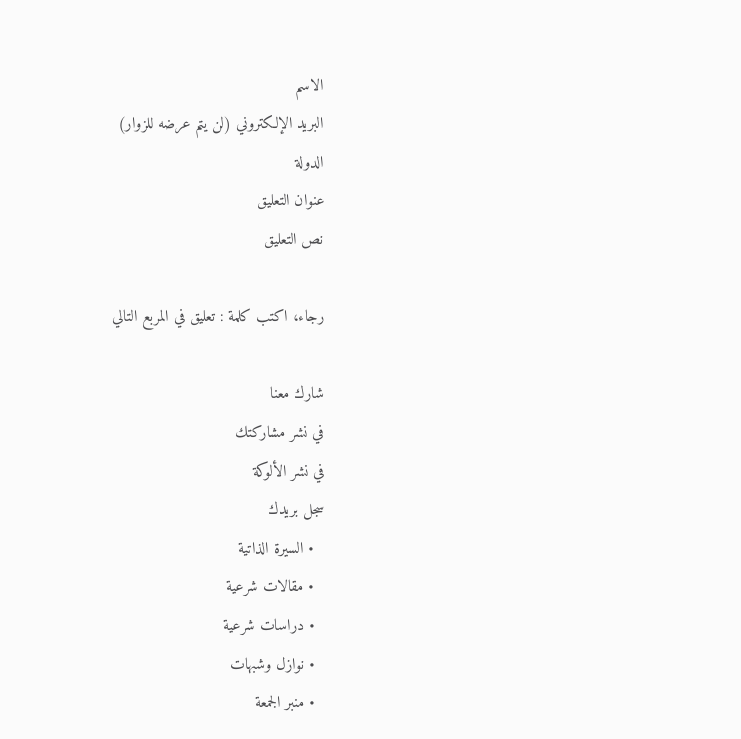الاسم
البريد الإلكتروني (لن يتم عرضه للزوار)
الدولة
عنوان التعليق
نص التعليق

رجاء، اكتب كلمة : تعليق في المربع التالي

شارك معنا
في نشر مشاركتك
في نشر الألوكة
سجل بريدك
  • السيرة الذاتية
  • مقالات شرعية
  • دراسات شرعية
  • نوازل وشبهات
  • منبر الجمعة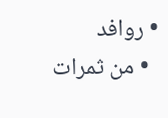• روافد
  • من ثمرات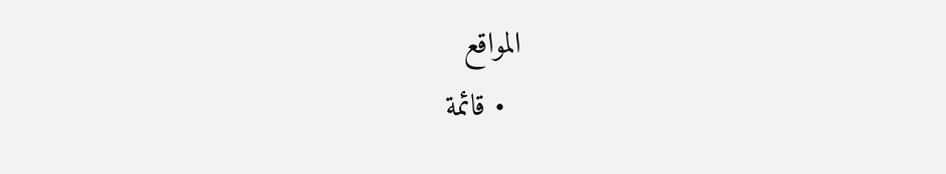المواقع
  • قائمة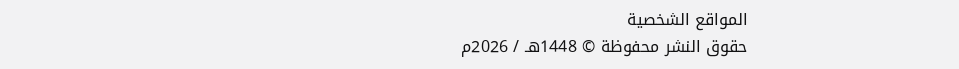المواقع الشخصية
حقوق النشر محفوظة © 1448هـ / 2026م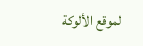لموقع الألوكة